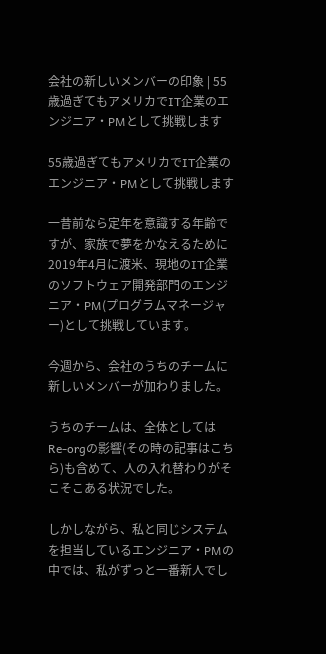会社の新しいメンバーの印象 | 55歳過ぎてもアメリカでIT企業のエンジニア・PMとして挑戦します

55歳過ぎてもアメリカでIT企業のエンジニア・PMとして挑戦します

一昔前なら定年を意識する年齢ですが、家族で夢をかなえるために2019年4月に渡米、現地のIT企業のソフトウェア開発部門のエンジニア・PM(プログラムマネージャー)として挑戦しています。

今週から、会社のうちのチームに新しいメンバーが加わりました。

うちのチームは、全体としては Re-orgの影響(その時の記事はこちら)も含めて、人の入れ替わりがそこそこある状況でした。

しかしながら、私と同じシステムを担当しているエンジニア・PMの中では、私がずっと一番新人でし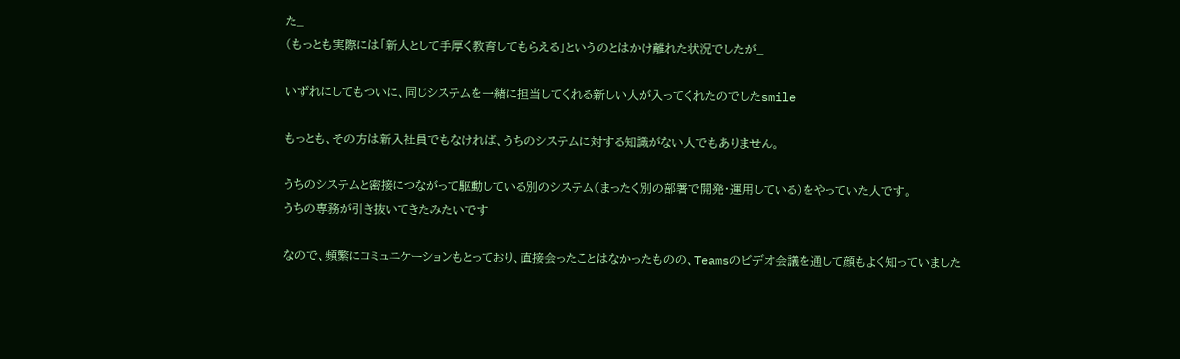た_
(もっとも実際には「新人として手厚く教育してもらえる」というのとはかけ離れた状況でしたが_

いずれにしてもついに、同じシステムを一緒に担当してくれる新しい人が入ってくれたのでしたsmile

もっとも、その方は新入社員でもなければ、うちのシステムに対する知識がない人でもありません。

うちのシステムと密接につながって駆動している別のシステム(まったく別の部署で開発・運用している)をやっていた人です。
うちの専務が引き抜いてきたみたいです

なので、頻繁にコミュニケーションもとっており、直接会ったことはなかったものの、Teamsのビデオ会議を通して顔もよく知っていました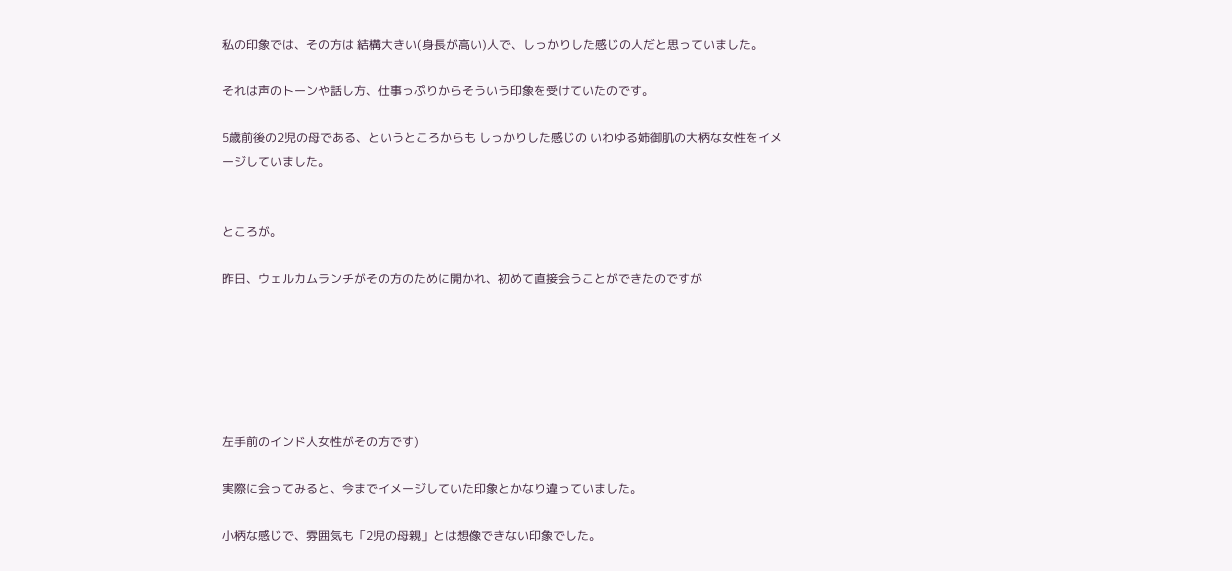私の印象では、その方は 結構大きい(身長が高い)人で、しっかりした感じの人だと思っていました。

それは声のトーンや話し方、仕事っぷりからそういう印象を受けていたのです。

5歳前後の2児の母である、というところからも しっかりした感じの いわゆる姉御肌の大柄な女性をイメージしていました。


ところが。

昨日、ウェルカムランチがその方のために開かれ、初めて直接会うことができたのですが






左手前のインド人女性がその方です)

実際に会ってみると、今までイメージしていた印象とかなり違っていました。

小柄な感じで、雰囲気も「2児の母親」とは想像できない印象でした。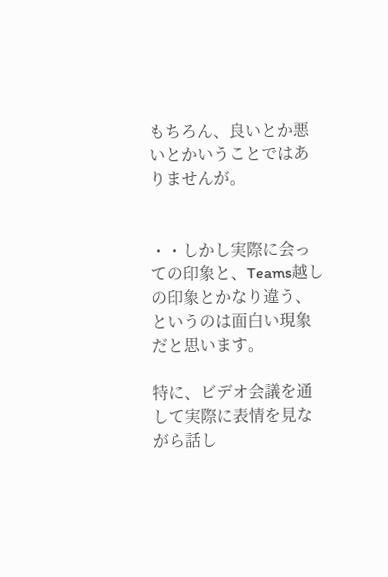もちろん、良いとか悪いとかいうことではありませんが。


・・しかし実際に会っての印象と、Teams越しの印象とかなり違う、というのは面白い現象だと思います。

特に、ビデオ会議を通して実際に表情を見ながら話し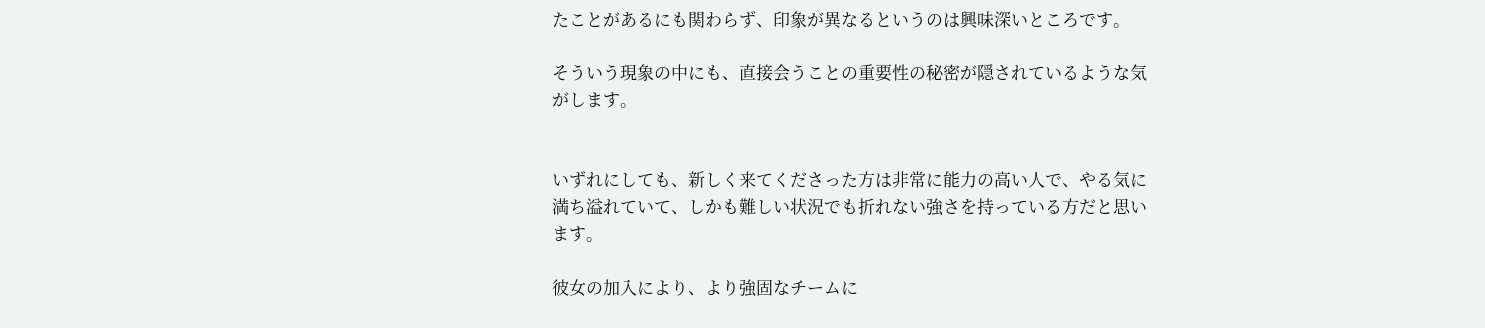たことがあるにも関わらず、印象が異なるというのは興味深いところです。

そういう現象の中にも、直接会うことの重要性の秘密が隠されているような気がします。


いずれにしても、新しく来てくださった方は非常に能力の高い人で、やる気に満ち溢れていて、しかも難しい状況でも折れない強さを持っている方だと思います。

彼女の加入により、より強固なチームに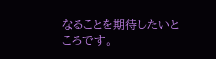なることを期待したいところです。